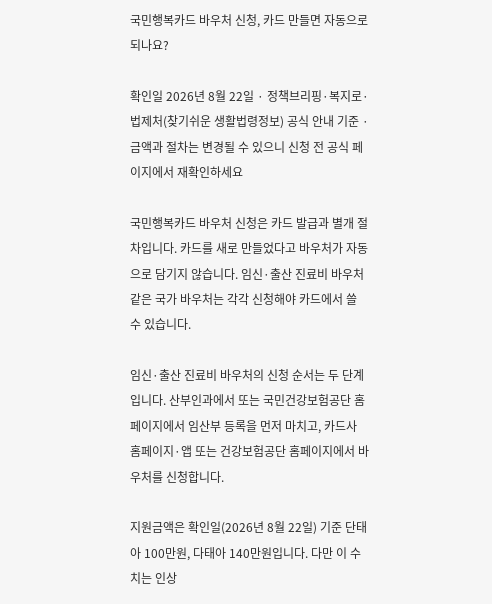국민행복카드 바우처 신청, 카드 만들면 자동으로 되나요?

확인일 2026년 8월 22일 · 정책브리핑·복지로·법제처(찾기쉬운 생활법령정보) 공식 안내 기준 · 금액과 절차는 변경될 수 있으니 신청 전 공식 페이지에서 재확인하세요

국민행복카드 바우처 신청은 카드 발급과 별개 절차입니다. 카드를 새로 만들었다고 바우처가 자동으로 담기지 않습니다. 임신·출산 진료비 바우처 같은 국가 바우처는 각각 신청해야 카드에서 쓸 수 있습니다.

임신·출산 진료비 바우처의 신청 순서는 두 단계입니다. 산부인과에서 또는 국민건강보험공단 홈페이지에서 임산부 등록을 먼저 마치고, 카드사 홈페이지·앱 또는 건강보험공단 홈페이지에서 바우처를 신청합니다.

지원금액은 확인일(2026년 8월 22일) 기준 단태아 100만원, 다태아 140만원입니다. 다만 이 수치는 인상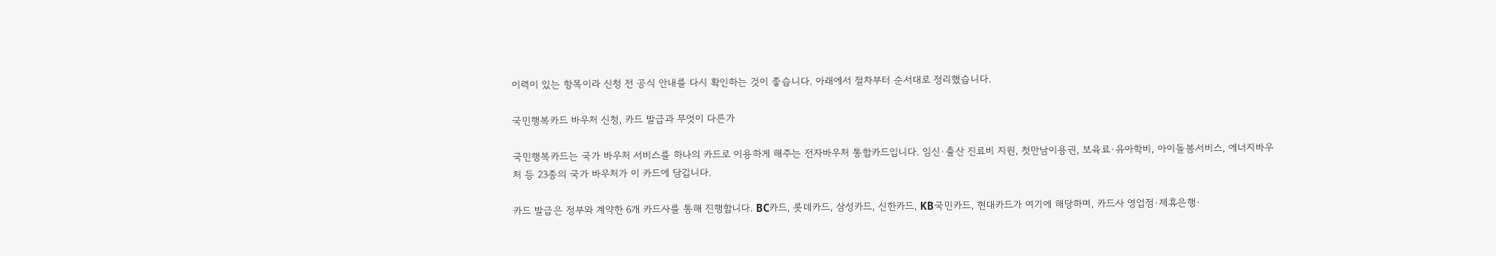이력이 있는 항목이라 신청 전 공식 안내를 다시 확인하는 것이 좋습니다. 아래에서 절차부터 순서대로 정리했습니다.

국민행복카드 바우처 신청, 카드 발급과 무엇이 다른가

국민행복카드는 국가 바우처 서비스를 하나의 카드로 이용하게 해주는 전자바우처 통합카드입니다. 임신·출산 진료비 지원, 첫만남이용권, 보육료·유아학비, 아이돌봄서비스, 에너지바우처 등 23종의 국가 바우처가 이 카드에 담깁니다.

카드 발급은 정부와 계약한 6개 카드사를 통해 진행합니다. BC카드, 롯데카드, 삼성카드, 신한카드, KB국민카드, 현대카드가 여기에 해당하며, 카드사 영업점·제휴은행·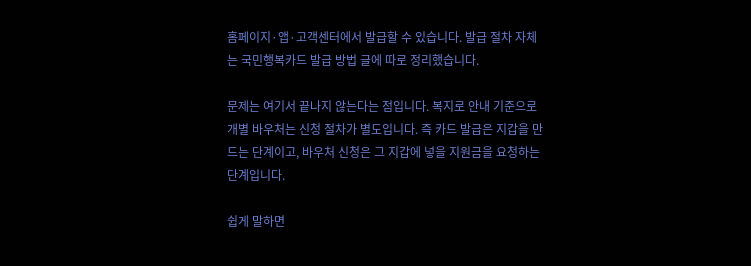홈페이지·앱·고객센터에서 발급할 수 있습니다. 발급 절차 자체는 국민행복카드 발급 방법 글에 따로 정리했습니다.

문제는 여기서 끝나지 않는다는 점입니다. 복지로 안내 기준으로 개별 바우처는 신청 절차가 별도입니다. 즉 카드 발급은 지갑을 만드는 단계이고, 바우처 신청은 그 지갑에 넣을 지원금을 요청하는 단계입니다.

쉽게 말하면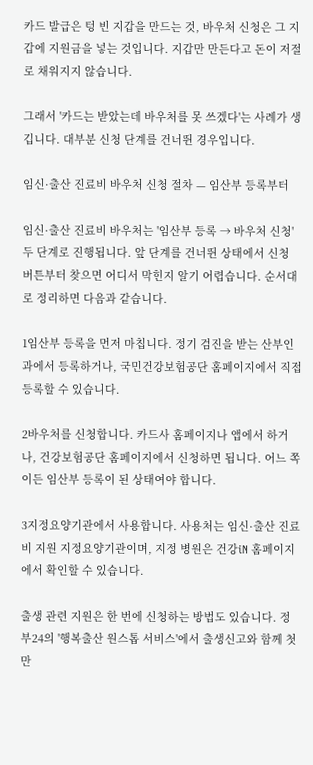카드 발급은 텅 빈 지갑을 만드는 것, 바우처 신청은 그 지갑에 지원금을 넣는 것입니다. 지갑만 만든다고 돈이 저절로 채워지지 않습니다.

그래서 '카드는 받았는데 바우처를 못 쓰겠다'는 사례가 생깁니다. 대부분 신청 단계를 건너뛴 경우입니다.

임신·출산 진료비 바우처 신청 절차 — 임산부 등록부터

임신·출산 진료비 바우처는 '임산부 등록 → 바우처 신청' 두 단계로 진행됩니다. 앞 단계를 건너뛴 상태에서 신청 버튼부터 찾으면 어디서 막힌지 알기 어렵습니다. 순서대로 정리하면 다음과 같습니다.

1임산부 등록을 먼저 마칩니다. 정기 검진을 받는 산부인과에서 등록하거나, 국민건강보험공단 홈페이지에서 직접 등록할 수 있습니다.

2바우처를 신청합니다. 카드사 홈페이지나 앱에서 하거나, 건강보험공단 홈페이지에서 신청하면 됩니다. 어느 쪽이든 임산부 등록이 된 상태여야 합니다.

3지정요양기관에서 사용합니다. 사용처는 임신·출산 진료비 지원 지정요양기관이며, 지정 병원은 건강iN 홈페이지에서 확인할 수 있습니다.

출생 관련 지원은 한 번에 신청하는 방법도 있습니다. 정부24의 '행복출산 원스톱 서비스'에서 출생신고와 함께 첫만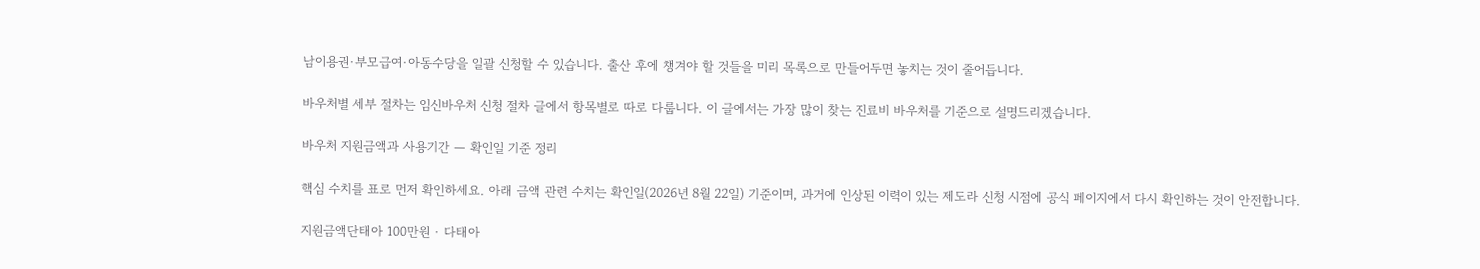남이용권·부모급여·아동수당을 일괄 신청할 수 있습니다. 출산 후에 챙겨야 할 것들을 미리 목록으로 만들어두면 놓치는 것이 줄어듭니다.

바우처별 세부 절차는 임신바우처 신청 절차 글에서 항목별로 따로 다룹니다. 이 글에서는 가장 많이 찾는 진료비 바우처를 기준으로 설명드리겠습니다.

바우처 지원금액과 사용기간 — 확인일 기준 정리

핵심 수치를 표로 먼저 확인하세요. 아래 금액 관련 수치는 확인일(2026년 8월 22일) 기준이며, 과거에 인상된 이력이 있는 제도라 신청 시점에 공식 페이지에서 다시 확인하는 것이 안전합니다.

지원금액단태아 100만원 · 다태아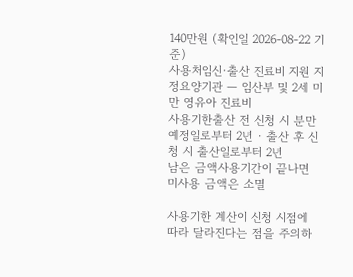140만원 (확인일 2026-08-22 기준)
사용처임신·출산 진료비 지원 지정요양기관 — 임산부 및 2세 미만 영유아 진료비
사용기한출산 전 신청 시 분만예정일로부터 2년 · 출산 후 신청 시 출산일로부터 2년
남은 금액사용기간이 끝나면 미사용 금액은 소멸

사용기한 계산이 신청 시점에 따라 달라진다는 점을 주의하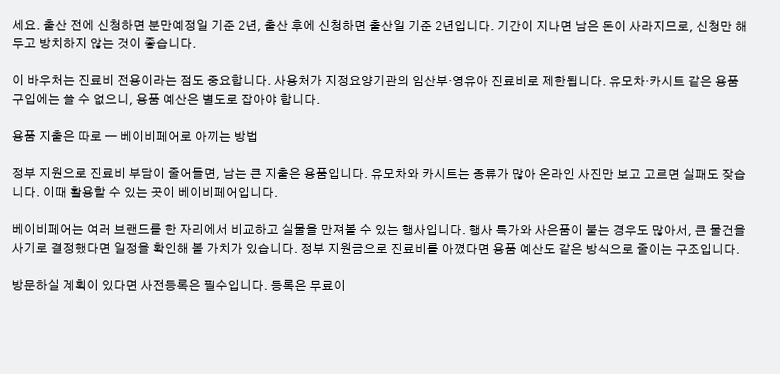세요. 출산 전에 신청하면 분만예정일 기준 2년, 출산 후에 신청하면 출산일 기준 2년입니다. 기간이 지나면 남은 돈이 사라지므로, 신청만 해두고 방치하지 않는 것이 좋습니다.

이 바우처는 진료비 전용이라는 점도 중요합니다. 사용처가 지정요양기관의 임산부·영유아 진료비로 제한됩니다. 유모차·카시트 같은 용품 구입에는 쓸 수 없으니, 용품 예산은 별도로 잡아야 합니다.

용품 지출은 따로 — 베이비페어로 아끼는 방법

정부 지원으로 진료비 부담이 줄어들면, 남는 큰 지출은 용품입니다. 유모차와 카시트는 종류가 많아 온라인 사진만 보고 고르면 실패도 잦습니다. 이때 활용할 수 있는 곳이 베이비페어입니다.

베이비페어는 여러 브랜드를 한 자리에서 비교하고 실물을 만져볼 수 있는 행사입니다. 행사 특가와 사은품이 붙는 경우도 많아서, 큰 물건을 사기로 결정했다면 일정을 확인해 볼 가치가 있습니다. 정부 지원금으로 진료비를 아꼈다면 용품 예산도 같은 방식으로 줄이는 구조입니다.

방문하실 계획이 있다면 사전등록은 필수입니다. 등록은 무료이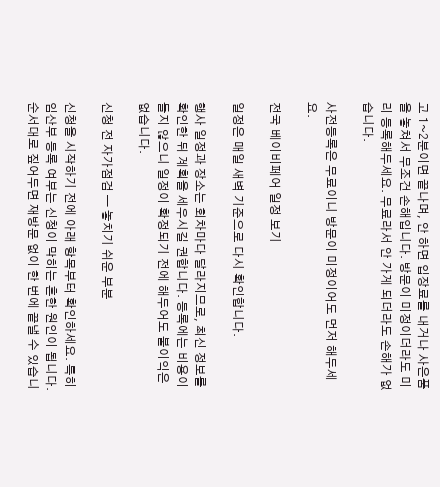고 1~2분이면 끝나며, 안 하면 입장료를 내거나 사은품을 놓쳐서 무조건 손해입니다. 방문이 미정이더라도 미리 등록해두세요. 무료라서 안 가게 되더라도 손해가 없습니다.

사전등록은 무료이니 방문이 미정이어도 먼저 해두세요.

전국 베이비페어 일정 보기

일정은 매일 새벽 기준으로 다시 확인합니다.

행사 일정과 장소는 회차마다 달라지므로, 최신 정보를 확인한 뒤 계획을 세우시길 권합니다. 등록에는 비용이 들지 않으니 일정이 확정되기 전에 해두어도 불이익은 없습니다.

신청 전 자가점검 — 놓치기 쉬운 부분

신청을 시작하기 전에 아래 항목부터 확인하세요. 특히 임산부 등록 여부는 신청이 막히는 흔한 원인이 됩니다. 순서대로 짚어두면 재방문 없이 한 번에 끝낼 수 있습니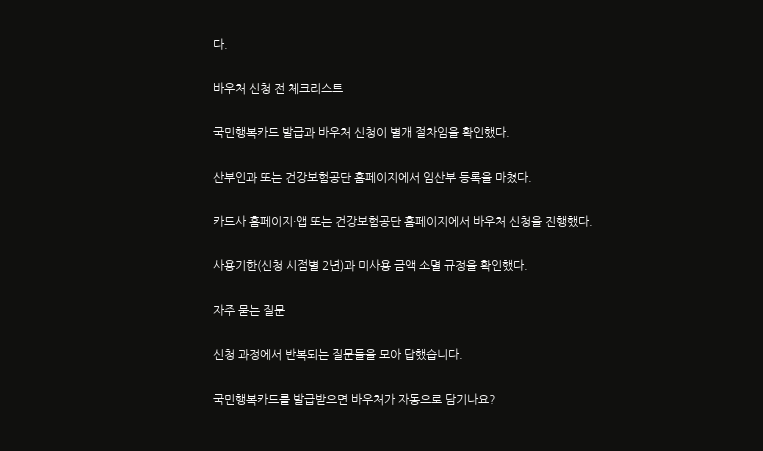다.

바우처 신청 전 체크리스트

국민행복카드 발급과 바우처 신청이 별개 절차임을 확인했다.

산부인과 또는 건강보험공단 홈페이지에서 임산부 등록을 마쳤다.

카드사 홈페이지·앱 또는 건강보험공단 홈페이지에서 바우처 신청을 진행했다.

사용기한(신청 시점별 2년)과 미사용 금액 소멸 규정을 확인했다.

자주 묻는 질문

신청 과정에서 반복되는 질문들을 모아 답했습니다.

국민행복카드를 발급받으면 바우처가 자동으로 담기나요?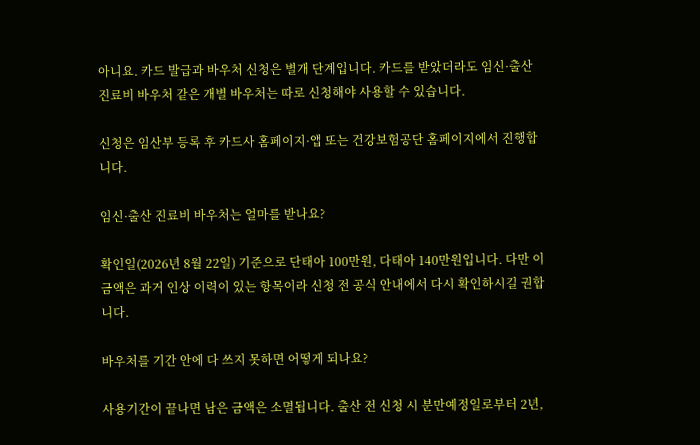아니요. 카드 발급과 바우처 신청은 별개 단계입니다. 카드를 받았더라도 임신·출산 진료비 바우처 같은 개별 바우처는 따로 신청해야 사용할 수 있습니다.

신청은 임산부 등록 후 카드사 홈페이지·앱 또는 건강보험공단 홈페이지에서 진행합니다.

임신·출산 진료비 바우처는 얼마를 받나요?

확인일(2026년 8월 22일) 기준으로 단태아 100만원, 다태아 140만원입니다. 다만 이 금액은 과거 인상 이력이 있는 항목이라 신청 전 공식 안내에서 다시 확인하시길 권합니다.

바우처를 기간 안에 다 쓰지 못하면 어떻게 되나요?

사용기간이 끝나면 남은 금액은 소멸됩니다. 출산 전 신청 시 분만예정일로부터 2년,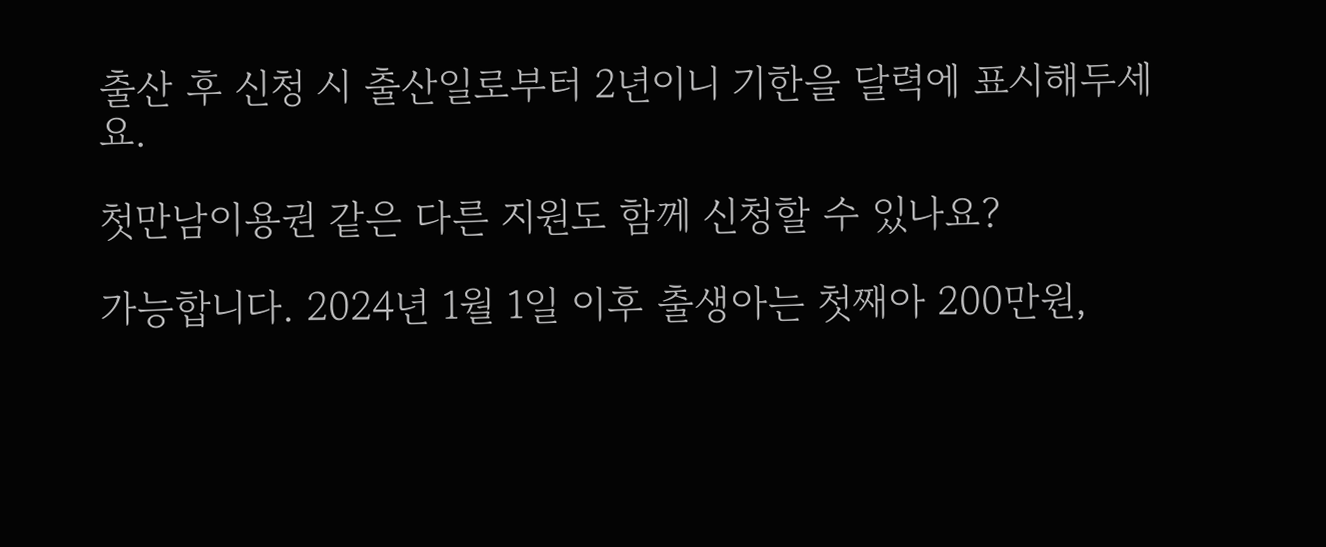출산 후 신청 시 출산일로부터 2년이니 기한을 달력에 표시해두세요.

첫만남이용권 같은 다른 지원도 함께 신청할 수 있나요?

가능합니다. 2024년 1월 1일 이후 출생아는 첫째아 200만원,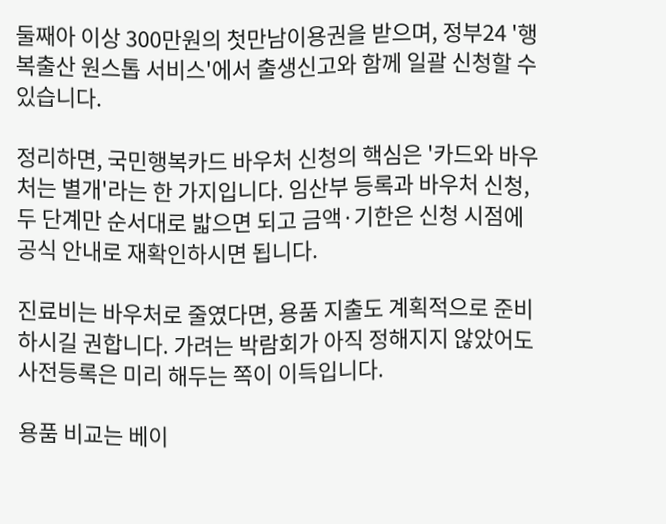둘째아 이상 300만원의 첫만남이용권을 받으며, 정부24 '행복출산 원스톱 서비스'에서 출생신고와 함께 일괄 신청할 수 있습니다.

정리하면, 국민행복카드 바우처 신청의 핵심은 '카드와 바우처는 별개'라는 한 가지입니다. 임산부 등록과 바우처 신청, 두 단계만 순서대로 밟으면 되고 금액·기한은 신청 시점에 공식 안내로 재확인하시면 됩니다.

진료비는 바우처로 줄였다면, 용품 지출도 계획적으로 준비하시길 권합니다. 가려는 박람회가 아직 정해지지 않았어도 사전등록은 미리 해두는 쪽이 이득입니다.

용품 비교는 베이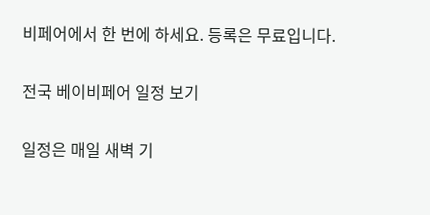비페어에서 한 번에 하세요. 등록은 무료입니다.

전국 베이비페어 일정 보기

일정은 매일 새벽 기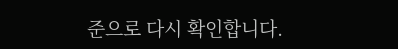준으로 다시 확인합니다.